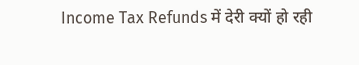Income Tax Refunds में देरी क्यों हो रही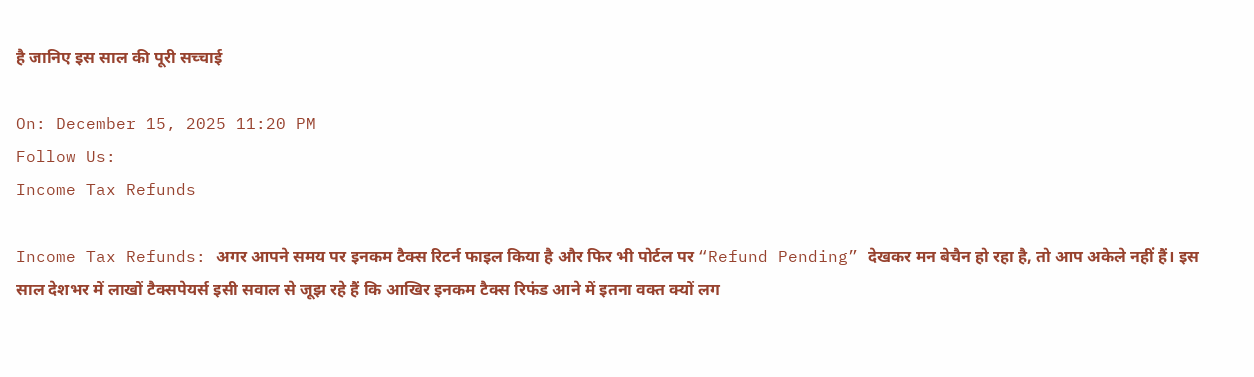है जानिए इस साल की पूरी सच्चाई

On: December 15, 2025 11:20 PM
Follow Us:
Income Tax Refunds

Income Tax Refunds: अगर आपने समय पर इनकम टैक्स रिटर्न फाइल किया है और फिर भी पोर्टल पर “Refund Pending” देखकर मन बेचैन हो रहा है, तो आप अकेले नहीं हैं। इस साल देशभर में लाखों टैक्सपेयर्स इसी सवाल से जूझ रहे हैं कि आखिर इनकम टैक्स रिफंड आने में इतना वक्त क्यों लग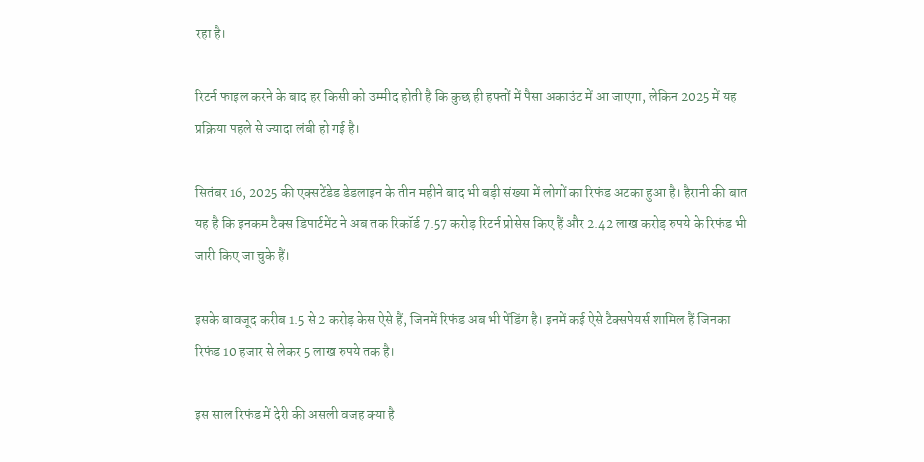रहा है।

रिटर्न फाइल करने के बाद हर किसी को उम्मीद होती है कि कुछ ही हफ्तों में पैसा अकाउंट में आ जाएगा, लेकिन 2025 में यह प्रक्रिया पहले से ज्यादा लंबी हो गई है।

सितंबर 16, 2025 की एक्सटेंडेड डेडलाइन के तीन महीने बाद भी बड़ी संख्या में लोगों का रिफंड अटका हुआ है। हैरानी की बात यह है कि इनकम टैक्स डिपार्टमेंट ने अब तक रिकॉर्ड 7.57 करोड़ रिटर्न प्रोसेस किए हैं और 2.42 लाख करोड़ रुपये के रिफंड भी जारी किए जा चुके हैं।

इसके बावजूद करीब 1.5 से 2 करोड़ केस ऐसे हैं, जिनमें रिफंड अब भी पेंडिंग है। इनमें कई ऐसे टैक्सपेयर्स शामिल हैं जिनका रिफंड 10 हजार से लेकर 5 लाख रुपये तक है।

इस साल रिफंड में देरी की असली वजह क्या है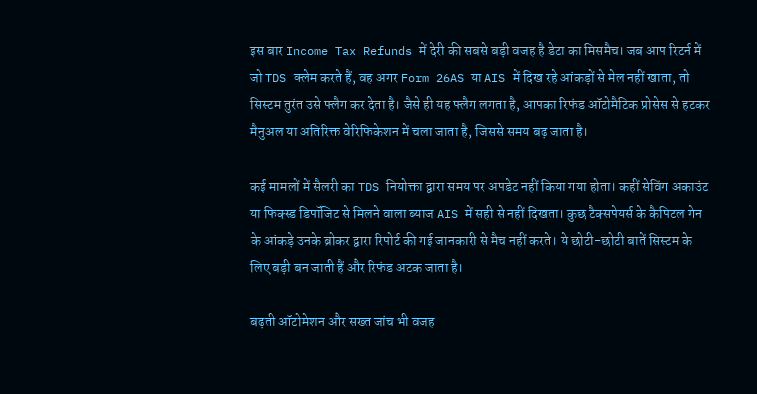इस बार Income Tax Refunds में देरी की सबसे बड़ी वजह है डेटा का मिसमैच। जब आप रिटर्न में जो TDS क्लेम करते हैं, वह अगर Form 26AS या AIS में दिख रहे आंकड़ों से मेल नहीं खाता, तो सिस्टम तुरंत उसे फ्लैग कर देता है। जैसे ही यह फ्लैग लगता है, आपका रिफंड ऑटोमैटिक प्रोसेस से हटकर मैनुअल या अतिरिक्त वेरिफिकेशन में चला जाता है, जिससे समय बढ़ जाता है।

कई मामलों में सैलरी का TDS नियोक्ता द्वारा समय पर अपडेट नहीं किया गया होता। कहीं सेविंग अकाउंट या फिक्स्ड डिपॉजिट से मिलने वाला ब्याज AIS में सही से नहीं दिखता। कुछ टैक्सपेयर्स के कैपिटल गेन के आंकड़े उनके ब्रोकर द्वारा रिपोर्ट की गई जानकारी से मैच नहीं करते। ये छोटी-छोटी बातें सिस्टम के लिए बड़ी बन जाती हैं और रिफंड अटक जाता है।

बढ़ती ऑटोमेशन और सख्त जांच भी वजह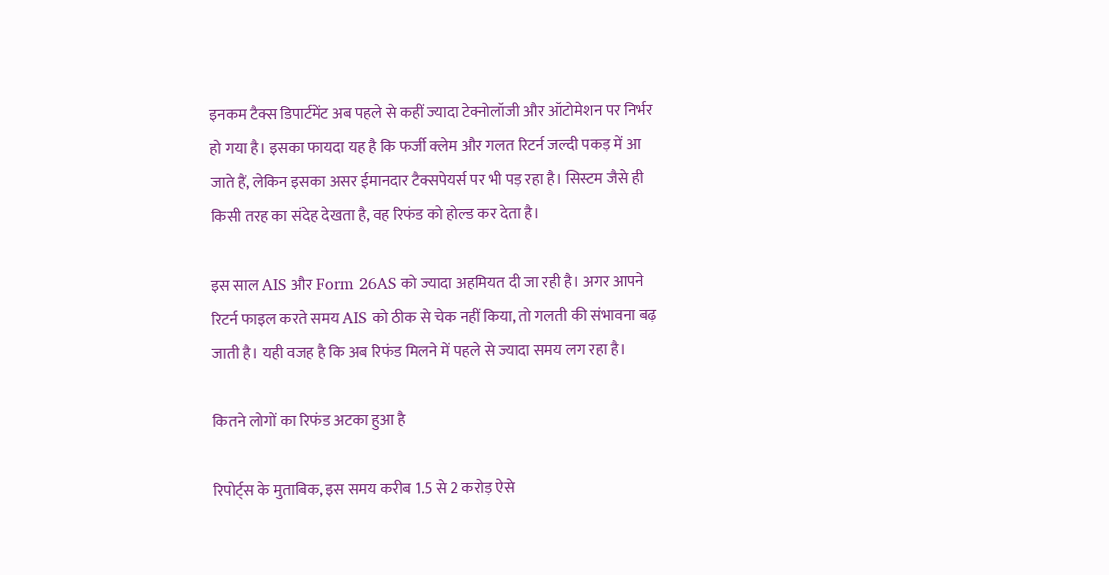इनकम टैक्स डिपार्टमेंट अब पहले से कहीं ज्यादा टेक्नोलॉजी और ऑटोमेशन पर निर्भर हो गया है। इसका फायदा यह है कि फर्जी क्लेम और गलत रिटर्न जल्दी पकड़ में आ जाते हैं, लेकिन इसका असर ईमानदार टैक्सपेयर्स पर भी पड़ रहा है। सिस्टम जैसे ही किसी तरह का संदेह देखता है, वह रिफंड को होल्ड कर देता है।

इस साल AIS और Form 26AS को ज्यादा अहमियत दी जा रही है। अगर आपने रिटर्न फाइल करते समय AIS को ठीक से चेक नहीं किया, तो गलती की संभावना बढ़ जाती है। यही वजह है कि अब रिफंड मिलने में पहले से ज्यादा समय लग रहा है।

कितने लोगों का रिफंड अटका हुआ है

रिपोर्ट्स के मुताबिक, इस समय करीब 1.5 से 2 करोड़ ऐसे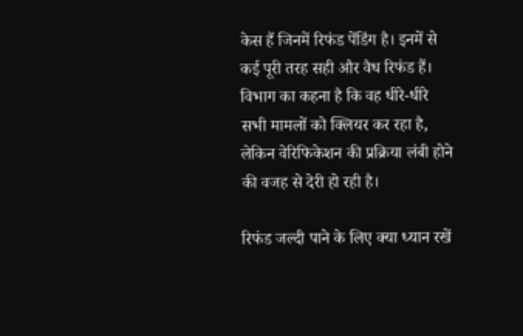केस हैं जिनमें रिफंड पेंडिंग है। इनमें से कई पूरी तरह सही और वैध रिफंड हैं। विभाग का कहना है कि वह धीरे-धीरे सभी मामलों को क्लियर कर रहा है, लेकिन वेरिफिकेशन की प्रक्रिया लंबी होने की वजह से देरी हो रही है।

रिफंड जल्दी पाने के लिए क्या ध्यान रखें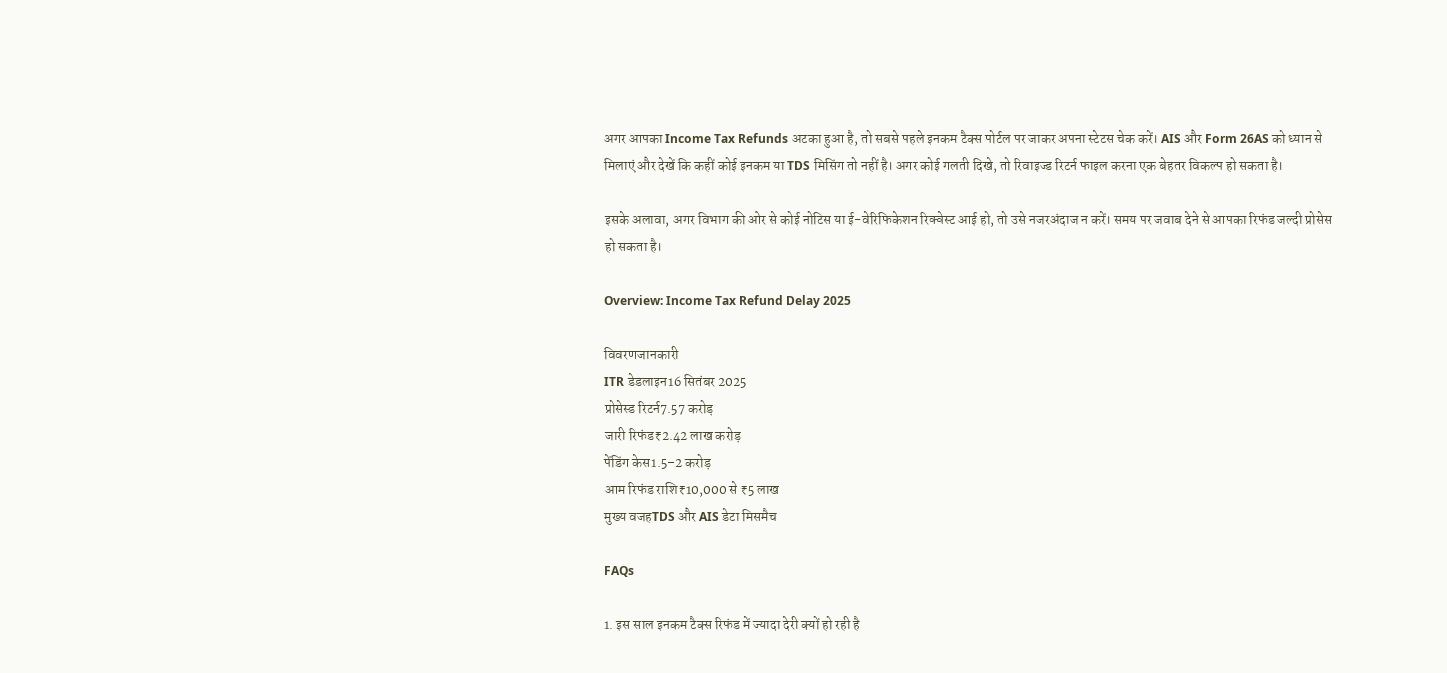अगर आपका Income Tax Refunds अटका हुआ है, तो सबसे पहले इनकम टैक्स पोर्टल पर जाकर अपना स्टेटस चेक करें। AIS और Form 26AS को ध्यान से मिलाएं और देखें कि कहीं कोई इनकम या TDS मिसिंग तो नहीं है। अगर कोई गलती दिखे, तो रिवाइज्ड रिटर्न फाइल करना एक बेहतर विकल्प हो सकता है।

इसके अलावा, अगर विभाग की ओर से कोई नोटिस या ई-वेरिफिकेशन रिक्वेस्ट आई हो, तो उसे नजरअंदाज न करें। समय पर जवाब देने से आपका रिफंड जल्दी प्रोसेस हो सकता है।

Overview: Income Tax Refund Delay 2025

विवरणजानकारी
ITR डेडलाइन16 सितंबर 2025
प्रोसेस्ड रिटर्न7.57 करोड़
जारी रिफंड₹2.42 लाख करोड़
पेंडिंग केस1.5–2 करोड़
आम रिफंड राशि₹10,000 से ₹5 लाख
मुख्य वजहTDS और AIS डेटा मिसमैच

FAQs

1. इस साल इनकम टैक्स रिफंड में ज्यादा देरी क्यों हो रही है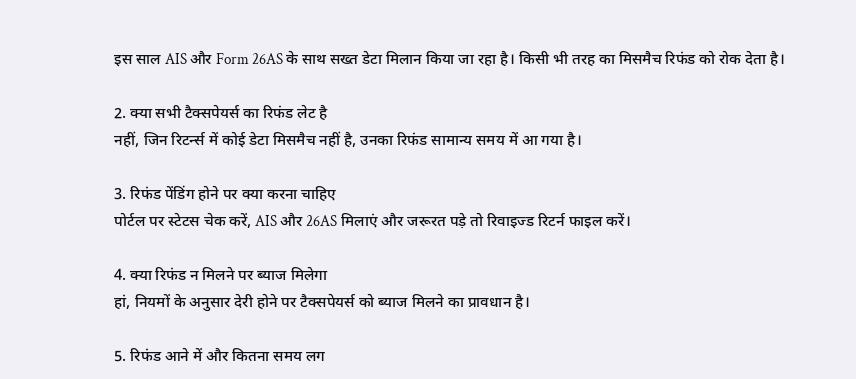इस साल AIS और Form 26AS के साथ सख्त डेटा मिलान किया जा रहा है। किसी भी तरह का मिसमैच रिफंड को रोक देता है।

2. क्या सभी टैक्सपेयर्स का रिफंड लेट है
नहीं, जिन रिटर्न्स में कोई डेटा मिसमैच नहीं है, उनका रिफंड सामान्य समय में आ गया है।

3. रिफंड पेंडिंग होने पर क्या करना चाहिए
पोर्टल पर स्टेटस चेक करें, AIS और 26AS मिलाएं और जरूरत पड़े तो रिवाइज्ड रिटर्न फाइल करें।

4. क्या रिफंड न मिलने पर ब्याज मिलेगा
हां, नियमों के अनुसार देरी होने पर टैक्सपेयर्स को ब्याज मिलने का प्रावधान है।

5. रिफंड आने में और कितना समय लग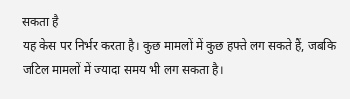सकता है
यह केस पर निर्भर करता है। कुछ मामलों में कुछ हफ्ते लग सकते हैं, जबकि जटिल मामलों में ज्यादा समय भी लग सकता है।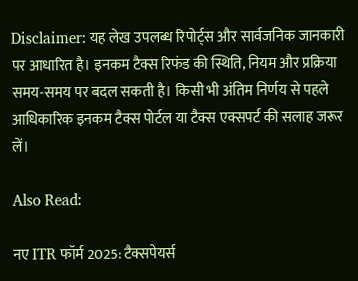Disclaimer: यह लेख उपलब्ध रिपोर्ट्स और सार्वजनिक जानकारी पर आधारित है। इनकम टैक्स रिफंड की स्थिति, नियम और प्रक्रिया समय-समय पर बदल सकती है। किसी भी अंतिम निर्णय से पहले आधिकारिक इनकम टैक्स पोर्टल या टैक्स एक्सपर्ट की सलाह जरूर लें।

Also Read:

नए ITR फॉर्म 2025: टैक्सपेयर्स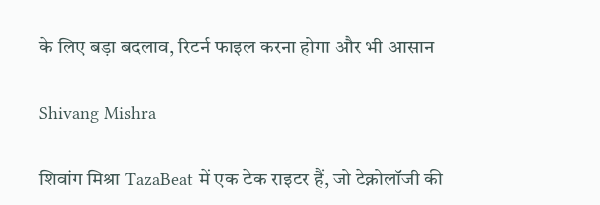के लिए बड़ा बदलाव, रिटर्न फाइल करना होगा और भी आसान

Shivang Mishra

शिवांग मिश्रा TazaBeat में एक टेक राइटर हैं, जो टेक्नोलॉजी की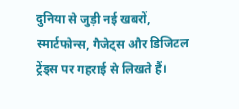दुनिया से जुड़ी नई खबरों, स्मार्टफोन्स, गैजेट्स और डिजिटल ट्रेंड्स पर गहराई से लिखते हैं।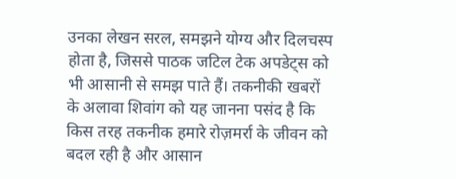उनका लेखन सरल, समझने योग्य और दिलचस्प होता है, जिससे पाठक जटिल टेक अपडेट्स को भी आसानी से समझ पाते हैं। तकनीकी खबरों के अलावा शिवांग को यह जानना पसंद है कि किस तरह तकनीक हमारे रोज़मर्रा के जीवन को बदल रही है और आसान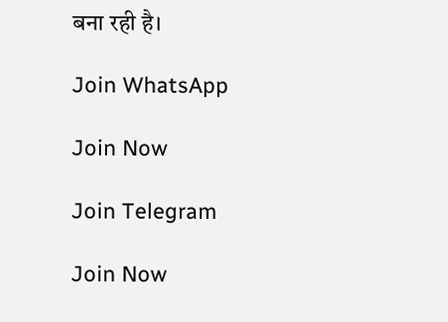बना रही है।

Join WhatsApp

Join Now

Join Telegram

Join Now